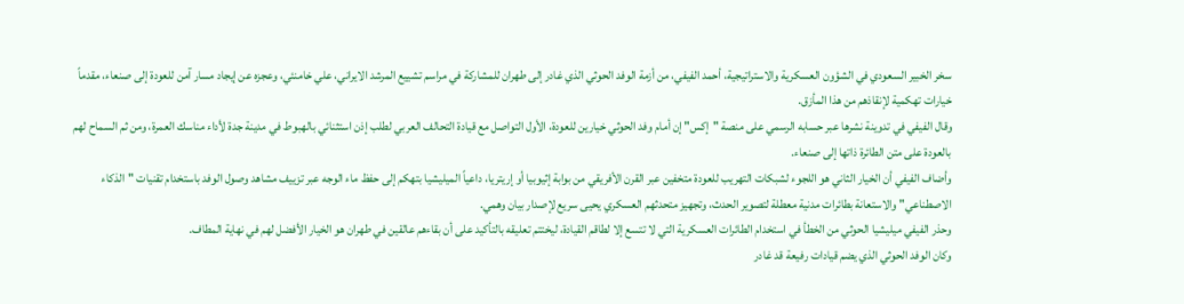سخر الخبير السعودي في الشؤون العسكرية والاستراتيجية، أحمد الفيفي، من أزمة الوفد الحوثي الذي غادر إلى طهران للمشاركة في مراسم تشييع المرشد الايراني، علي خامنئي، وعجزه عن إيجاد مسار آمن للعودة إلى صنعاء، مقدماً خيارات تهكمية لإنقاذهم من هذا المأزق.
وقال الفيفي في تدوينة نشرها عبر حسابه الرسمي على منصة "إكس" إن أمام وفد الحوثي خيارين للعودة، الأول التواصل مع قيادة التحالف العربي لطلب إذن استثنائي بالهبوط في مدينة جدة لأداء مناسك العمرة، ومن ثم السماح لهم بالعودة على متن الطائرة ذاتها إلى صنعاء.
وأضاف الفيفي أن الخيار الثاني هو اللجوء لشبكات التهريب للعودة متخفين عبر القرن الأفريقي من بوابة إثيوبيا أو إريتريا، داعياً الميليشيا بتهكم إلى حفظ ماء الوجه عبر تزييف مشاهد وصول الوفد باستخدام تقنيات "الذكاء الاصطناعي" والاستعانة بطائرات مدنية معطلة لتصوير الحدث، وتجهيز متحدثهم العسكري يحيى سريع لإصدار بيان وهمي.
وحذر الفيفي ميليشيا الحوثي من الخطأ في استخدام الطائرات العسكرية التي لا تتسع إلا لطاقم القيادة، ليختتم تعليقه بالتأكيد على أن بقاءهم عالقين في طهران هو الخيار الأفضل لهم في نهاية المطاف.
وكان الوفد الحوثي الذي يضم قيادات رفيعة قد غادر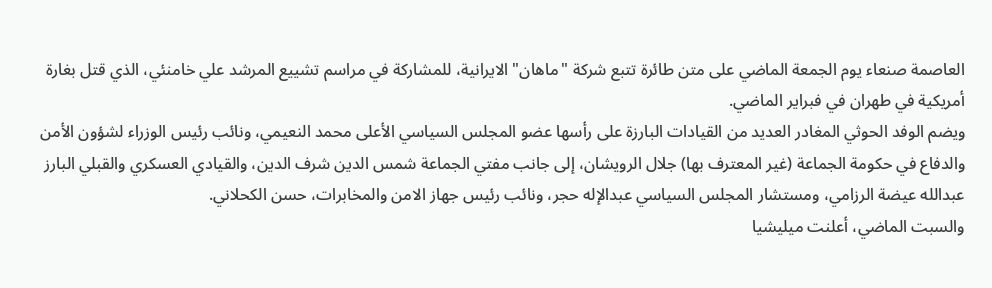العاصمة صنعاء يوم الجمعة الماضي على متن طائرة تتبع شركة "ماهان" الايرانية، للمشاركة في مراسم تشييع المرشد علي خامنئي، الذي قتل بغارة أمريكية في طهران في فبراير الماضي.
ويضم الوفد الحوثي المغادر العديد من القيادات البارزة على رأسها عضو المجلس السياسي الأعلى محمد النعيمي، ونائب رئيس الوزراء لشؤون الأمن والدفاع في حكومة الجماعة (غير المعترف بها) جلال الرويشان، إلى جانب مفتي الجماعة شمس الدين شرف الدين، والقيادي العسكري والقبلي البارز عبدالله عيضة الرزامي، ومستشار المجلس السياسي عبدالإله حجر، ونائب رئيس جهاز الامن والمخابرات، حسن الكحلاني.
والسبت الماضي، أعلنت ميليشيا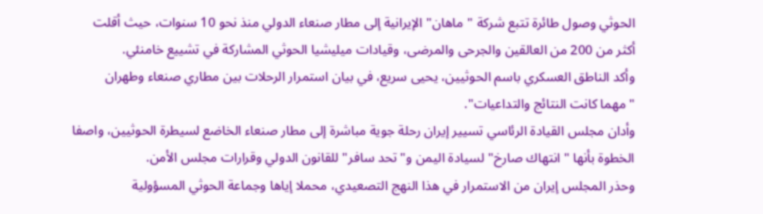الحوثي وصول طائرة تتبع شركة "ماهان" الإيرانية إلى مطار صنعاء الدولي منذ نحو 10 سنوات، حيث أقلت أكثر من 200 من العالقين والجرحى والمرضى، وقيادات ميليشيا الحوثي المشاركة في تشييع خامنئي.
وأكد الناطق العسكري باسم الحوثيين، يحيى سريع، في بيان استمرار الرحلات بين مطاري صنعاء وطهران "مهما كانت النتائج والتداعيات".
وأدان مجلس القيادة الرئاسي تسيير إيران رحلة جوية مباشرة إلى مطار صنعاء الخاضع لسيطرة الحوثيين، واصفا الخطوة بأنها "انتهاك صارخ" لسيادة اليمن و"تحد سافر" للقانون الدولي وقرارات مجلس الأمن.
وحذر المجلس إيران من الاستمرار في هذا النهج التصعيدي، محملا إياها وجماعة الحوثي المسؤولية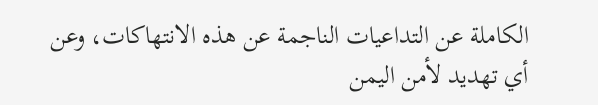الكاملة عن التداعيات الناجمة عن هذه الانتهاكات، وعن أي تهديد لأمن اليمن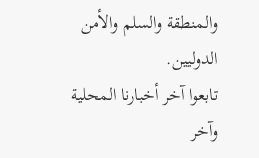والمنطقة والسلم والأمن الدوليين.
تابعوا آخر أخبارنا المحلية وآخر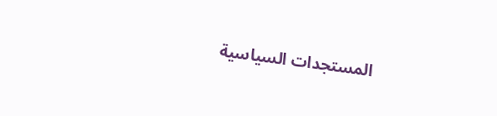المستجدات السياسية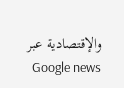والإقتصادية عبر Google news